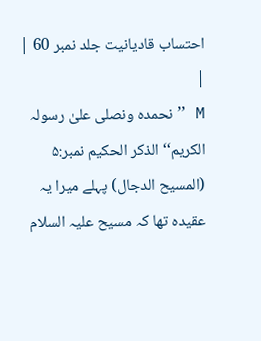احتساب قادیانیت جلد نمبر 60 |
|
M ’’نحمدہ ونصلی علیٰ رسولہ الکریم‘‘ الذکر الحکیم نمبر:۵ (المسیح الدجال) پہلے میرا یہ عقیدہ تھا کہ مسیح علیہ السلام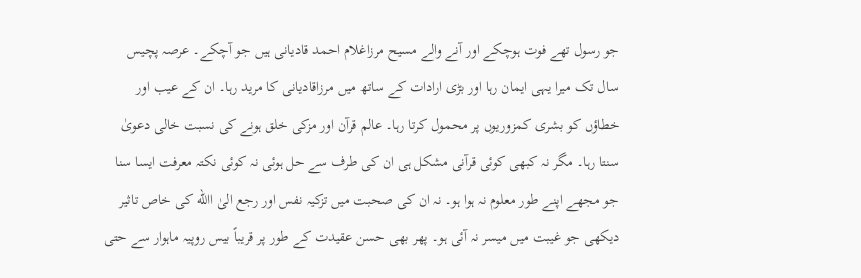جو رسول تھے فوت ہوچکے اور آنے والے مسیح مرزاغلام احمد قادیانی ہیں جو آچکے۔ عرصہ پچیس سال تک میرا یہی ایمان رہا اور بڑی ارادات کے ساتھ میں مرزاقادیانی کا مرید رہا۔ ان کے عیب اور خطاؤں کو بشری کمزوریوں پر محمول کرتا رہا۔ عالم قرآن اور مزکی خلق ہونے کی نسبت خالی دعویٰ سنتا رہا۔ مگر نہ کبھی کوئی قرآنی مشکل ہی ان کی طرف سے حل ہوئی نہ کوئی نکتہ معرفت ایسا سنا جو مجھے اپنے طور معلوم نہ ہوا ہو۔ نہ ان کی صحبت میں تزکیہ نفس اور رجع الیٰ االله کی خاص تاثیر دیکھی جو غیبت میں میسر نہ آئی ہو۔ پھر بھی حسن عقیدت کے طور پر قریباً بیس روپیہ ماہوار سے حتی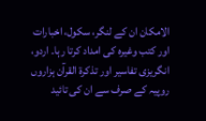الامکان ان کے لنگر، سکول، اخبارات اور کتب وغیرہ کی امداد کرتا رہا۔ اردو، انگریزی تفاسیر اور تذکرۃ القرآن ہزاروں روپیہ کے صرف سے ان کی تائید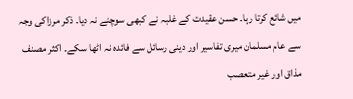میں شائع کرتا رہا۔ حسن عقیدت کے غلبہ نے کبھی سوچنے نہ دیا۔ ذکر مرزاکی وجہ سے عام مسلمان میری تفاسیر اور دینی رسائل سے فائدہ نہ اٹھا سکے۔ اکثر مصنف مذاق اور غیر متعصب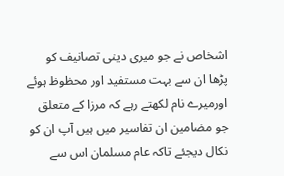اشخاص نے جو میری دینی تصانیف کو پڑھا ان سے بہت مستفید اور محظوظ ہوئے اورمیرے نام لکھتے رہے کہ مرزا کے متعلق جو مضامین ان تفاسیر میں ہیں آپ ان کو نکال دیجئے تاکہ عام مسلمان اس سے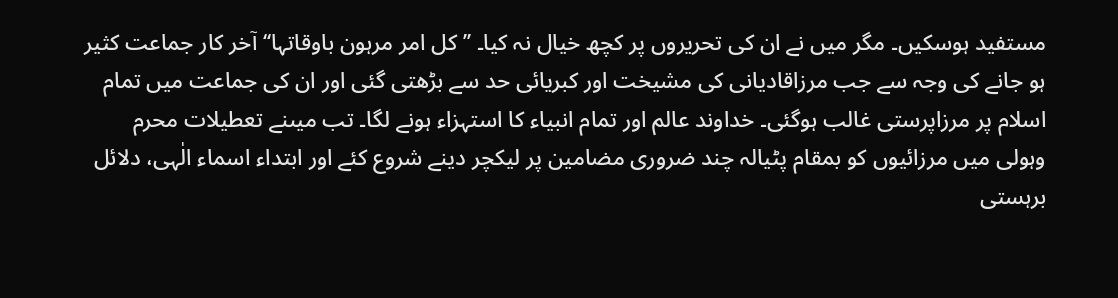مستفید ہوسکیں۔ مگر میں نے ان کی تحریروں پر کچھ خیال نہ کیا۔ ’’کل امر مرہون باوقاتہا‘‘ آخر کار جماعت کثیر ہو جانے کی وجہ سے جب مرزاقادیانی کی مشیخت اور کبریائی حد سے بڑھتی گئی اور ان کی جماعت میں تمام اسلام پر مرزاپرستی غالب ہوگئی۔ خداوند عالم اور تمام انبیاء کا استہزاء ہونے لگا۔ تب میںنے تعطیلات محرم وہولی میں مرزائیوں کو بمقام پٹیالہ چند ضروری مضامین پر لیکچر دینے شروع کئے اور ابتداء اسماء الٰہی، دلائل برہستی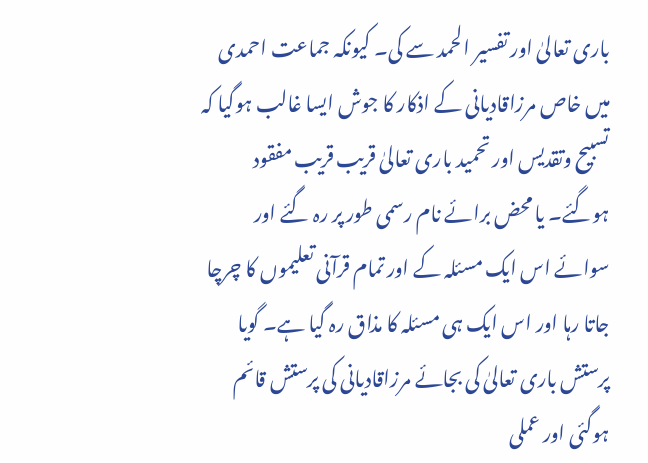باری تعالیٰ اور تفسیر الحمد سے کی۔ کیونکہ جماعت احمدی میں خاص مرزاقادیانی کے اذکار کا جوش ایسا غالب ہوگیا کہ تسبیح وتقدیس اور تحمید باری تعالیٰ قریب قریب مفقود ہوگئے۔ یا محض برائے نام رسمی طور پر رہ گئے اور سوائے اس ایک مسئلہ کے اور تمام قرآنی تعلیموں کا چرچا جاتا رہا اور اس ایک ہی مسئلہ کا مذاق رہ گیا ہے۔ گویا پرستش باری تعالیٰ کی بجائے مرزاقادیانی کی پرستش قائم ہوگئی اور عملی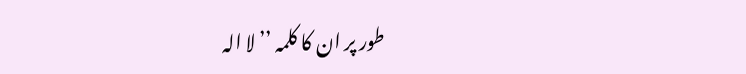طور پر ان کا کلمہ ’’لا الہ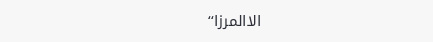الاالمرزا‘‘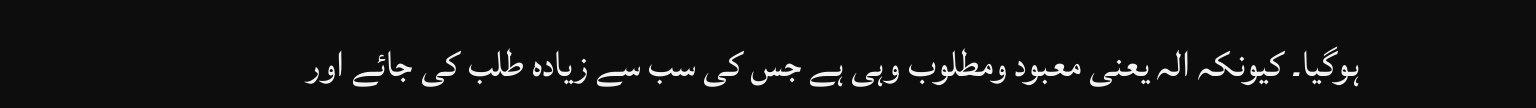ہوگیا۔ کیونکہ الہ یعنی معبود ومطلوب وہی ہے جس کی سب سے زیادہ طلب کی جائے اور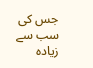جس کی سب سے زیادہ